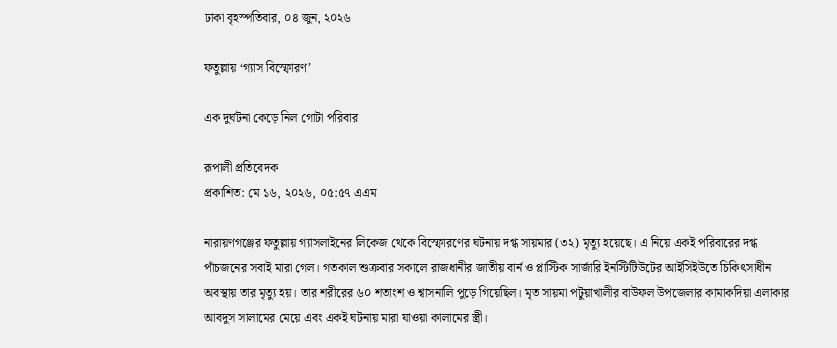ঢাকা বৃহস্পতিবার, ০৪ জুন, ২০২৬

ফতুল্লায় ‘গ্যাস বিস্ফোরণ’

এক দুর্ঘটনা কেড়ে নিল গোটা পরিবার

রূপালী প্রতিবেদক
প্রকাশিত: মে ১৬, ২০২৬, ০৫:৫৭ এএম

নারায়ণগঞ্জের ফতুল্লায় গ্যাসলাইনের লিকেজ থেকে বিস্ফোরণের ঘটনায় দগ্ধ সায়মার (৩২) মৃত্যু হয়েছে। এ নিয়ে একই পরিবারের দগ্ধ পাঁচজনের সবাই মারা গেল। গতকাল শুক্রবার সকালে রাজধানীর জাতীয় বার্ন ও প্লাস্টিক সার্জারি ইনস্টিটিউটের আইসিইউতে চিকিৎসাধীন অবস্থায় তার মৃত্যু হয়। তার শরীরের ৬০ শতাংশ ও শ্বাসনালি পুড়ে গিয়েছিল। মৃত সায়মা পটুয়াখালীর বাউফল উপজেলার কামাকদিয়া এলাকার আবদুস সালামের মেয়ে এবং একই ঘটনায় মারা যাওয়া কালামের স্ত্রী।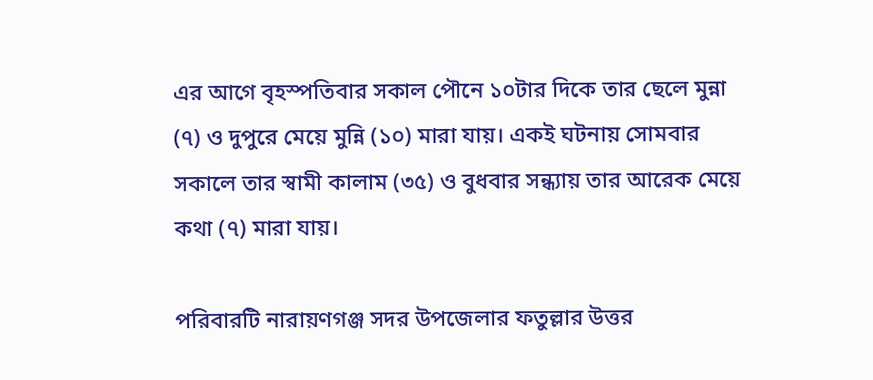এর আগে বৃহস্পতিবার সকাল পৌনে ১০টার দিকে তার ছেলে মুন্না (৭) ও দুপুরে মেয়ে মুন্নি (১০) মারা যায়। একই ঘটনায় সোমবার সকালে তার স্বামী কালাম (৩৫) ও বুধবার সন্ধ্যায় তার আরেক মেয়ে কথা (৭) মারা যায়।

পরিবারটি নারায়ণগঞ্জ সদর উপজেলার ফতুল্লার উত্তর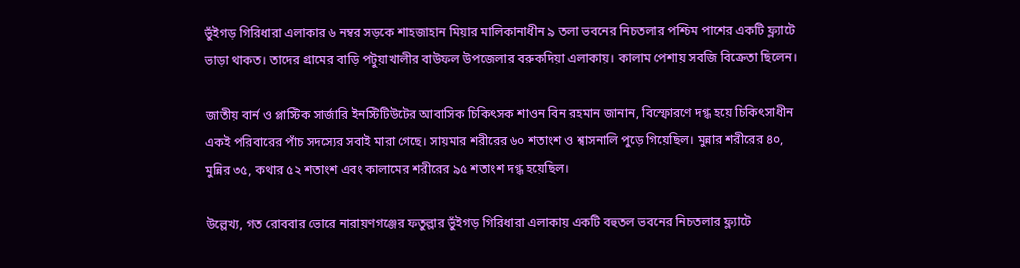ভুঁইগড় গিরিধারা এলাকার ৬ নম্বর সড়কে শাহজাহান মিয়ার মালিকানাধীন ৯ তলা ভবনের নিচতলার পশ্চিম পাশের একটি ফ্ল্যাটে ভাড়া থাকত। তাদের গ্রামের বাড়ি পটুয়াখালীর বাউফল উপজেলার বরুকদিয়া এলাকায়। কালাম পেশায় সবজি বিক্রেতা ছিলেন।

জাতীয় বার্ন ও প্লাস্টিক সার্জারি ইনস্টিটিউটের আবাসিক চিকিৎসক শাওন বিন রহমান জানান, বিস্ফোরণে দগ্ধ হয়ে চিকিৎসাধীন একই পরিবারের পাঁচ সদস্যের সবাই মারা গেছে। সায়মার শরীরের ৬০ শতাংশ ও শ্বাসনালি পুড়ে গিয়েছিল। মুন্নার শরীরের ৪০, মুন্নির ৩৫, কথার ৫২ শতাংশ এবং কালামের শরীরের ৯৫ শতাংশ দগ্ধ হয়েছিল।

উল্লেখ্য, গত রোববার ভোরে নারায়ণগঞ্জের ফতুল্লার ভুঁইগড় গিরিধারা এলাকায় একটি বহুতল ভবনের নিচতলার ফ্ল্যাটে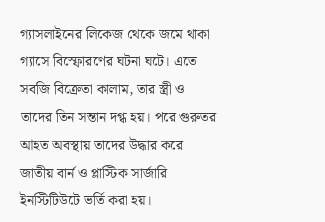গ্যাসলাইনের লিকেজ থেকে জমে থাকা গ্যাসে বিস্ফোরণের ঘটনা ঘটে। এতে সবজি বিক্রেতা কালাম, তার স্ত্রী ও তাদের তিন সন্তান দগ্ধ হয়। পরে গুরুতর আহত অবস্থায় তাদের উদ্ধার করে জাতীয় বার্ন ও প্লাস্টিক সার্জারি ইনস্টিটিউটে ভর্তি করা হয়।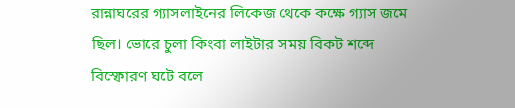রান্নাঘরের গ্যাসলাইনের লিকেজ থেকে কক্ষে গ্যাস জমে ছিল। ভোরে চুলা কিংবা লাইটার সময় বিকট শব্দে বিস্ফোরণ ঘটে বলে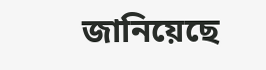জানিয়েছে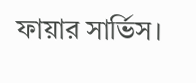ফায়ার সার্ভিস।